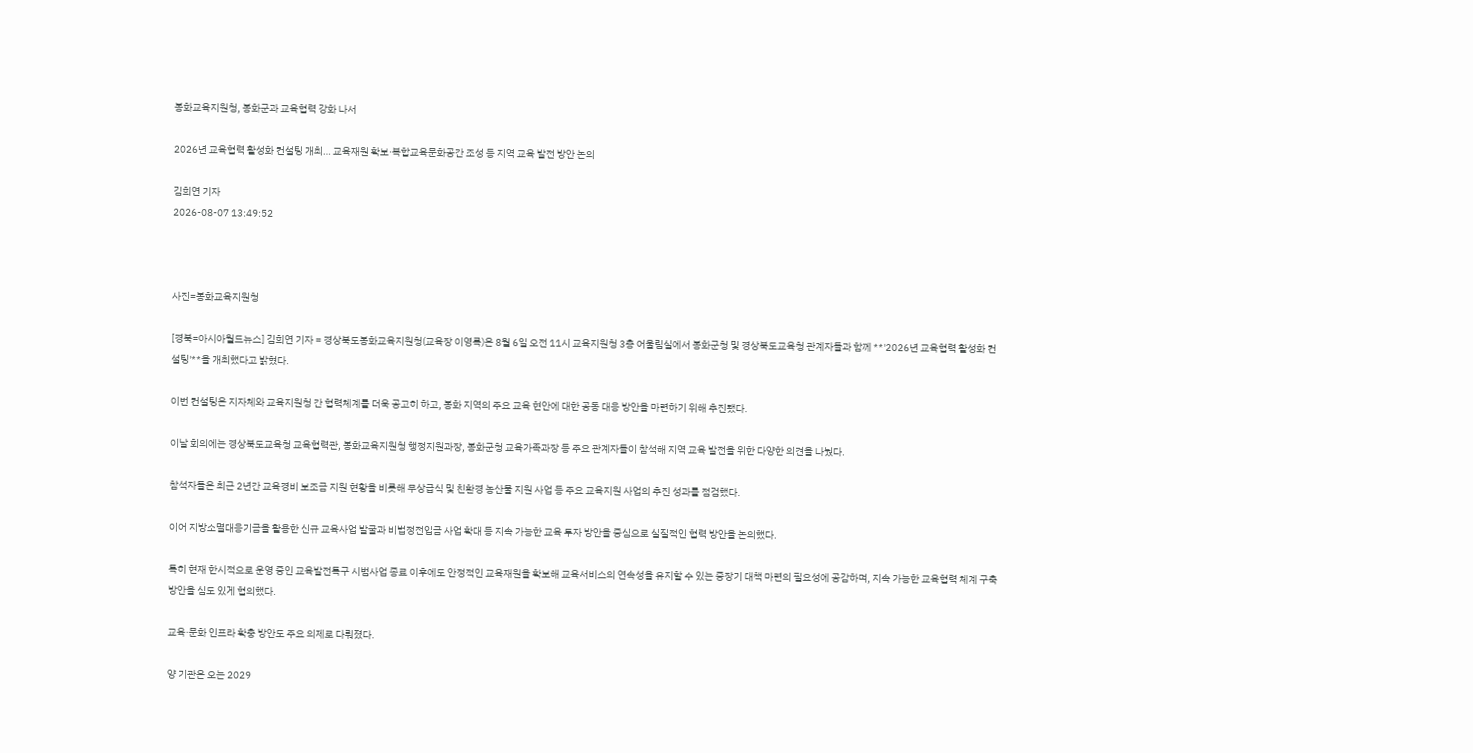봉화교육지원청, 봉화군과 교육협력 강화 나서

2026년 교육협력 활성화 컨설팅 개최… 교육재원 확보·복합교육문화공간 조성 등 지역 교육 발전 방안 논의

김희연 기자
2026-08-07 13:49:52



사진=봉화교육지원청

[경북=아시아월드뉴스] 김희연 기자 = 경상북도봉화교육지원청(교육장 이영록)은 8월 6일 오전 11시 교육지원청 3층 어울림실에서 봉화군청 및 경상북도교육청 관계자들과 함께 **'2026년 교육협력 활성화 컨설팅'**을 개최했다고 밝혔다.

이번 컨설팅은 지자체와 교육지원청 간 협력체계를 더욱 공고히 하고, 봉화 지역의 주요 교육 현안에 대한 공동 대응 방안을 마련하기 위해 추진됐다.

이날 회의에는 경상북도교육청 교육협력관, 봉화교육지원청 행정지원과장, 봉화군청 교육가족과장 등 주요 관계자들이 참석해 지역 교육 발전을 위한 다양한 의견을 나눴다.

참석자들은 최근 2년간 교육경비 보조금 지원 현황을 비롯해 무상급식 및 친환경 농산물 지원 사업 등 주요 교육지원 사업의 추진 성과를 점검했다.

이어 지방소멸대응기금을 활용한 신규 교육사업 발굴과 비법정전입금 사업 확대 등 지속 가능한 교육 투자 방안을 중심으로 실질적인 협력 방안을 논의했다.

특히 현재 한시적으로 운영 중인 교육발전특구 시범사업 종료 이후에도 안정적인 교육재원을 확보해 교육서비스의 연속성을 유지할 수 있는 중장기 대책 마련의 필요성에 공감하며, 지속 가능한 교육협력 체계 구축 방안을 심도 있게 협의했다.

교육·문화 인프라 확충 방안도 주요 의제로 다뤄졌다.

양 기관은 오는 2029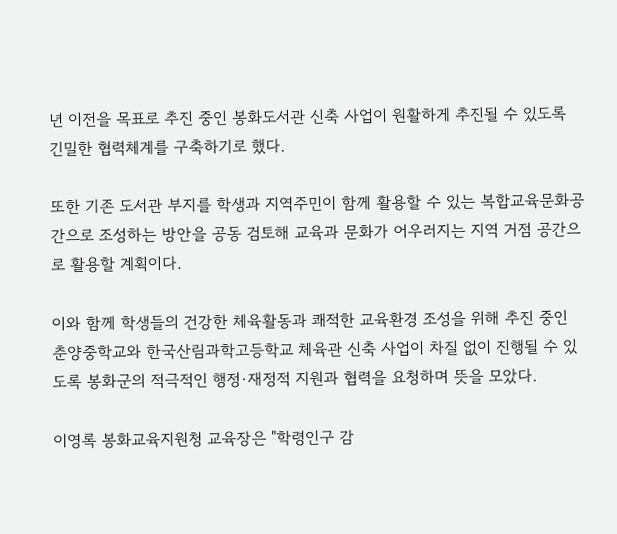년 이전을 목표로 추진 중인 봉화도서관 신축 사업이 원활하게 추진될 수 있도록 긴밀한 협력체계를 구축하기로 했다.

또한 기존 도서관 부지를 학생과 지역주민이 함께 활용할 수 있는 복합교육문화공간으로 조성하는 방안을 공동 검토해 교육과 문화가 어우러지는 지역 거점 공간으로 활용할 계획이다.

이와 함께 학생들의 건강한 체육활동과 쾌적한 교육환경 조성을 위해 추진 중인 춘양중학교와 한국산림과학고등학교 체육관 신축 사업이 차질 없이 진행될 수 있도록 봉화군의 적극적인 행정·재정적 지원과 협력을 요청하며 뜻을 모았다.

이영록 봉화교육지원청 교육장은 "학령인구 감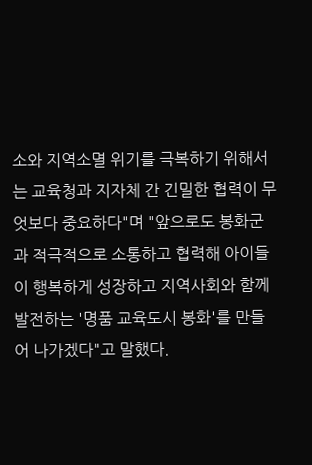소와 지역소멸 위기를 극복하기 위해서는 교육청과 지자체 간 긴밀한 협력이 무엇보다 중요하다"며 "앞으로도 봉화군과 적극적으로 소통하고 협력해 아이들이 행복하게 성장하고 지역사회와 함께 발전하는 '명품 교육도시 봉화'를 만들어 나가겠다"고 말했다.